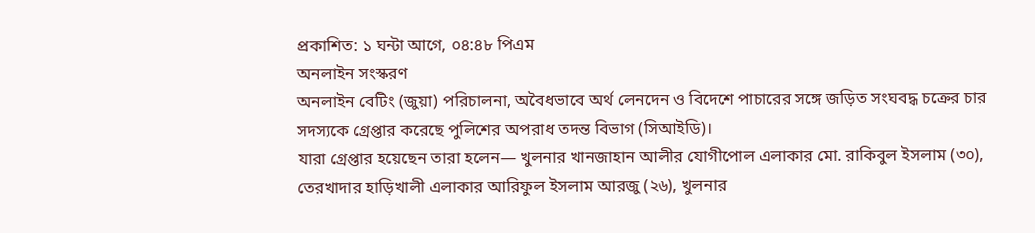প্রকাশিত: ১ ঘন্টা আগে, ০৪:৪৮ পিএম
অনলাইন সংস্করণ
অনলাইন বেটিং (জুয়া) পরিচালনা, অবৈধভাবে অর্থ লেনদেন ও বিদেশে পাচারের সঙ্গে জড়িত সংঘবদ্ধ চক্রের চার সদস্যকে গ্রেপ্তার করেছে পুলিশের অপরাধ তদন্ত বিভাগ (সিআইডি)।
যারা গ্রেপ্তার হয়েছেন তারা হলেন— খুলনার খানজাহান আলীর যোগীপোল এলাকার মো. রাকিবুল ইসলাম (৩০), তেরখাদার হাড়িখালী এলাকার আরিফুল ইসলাম আরজু (২৬), খুলনার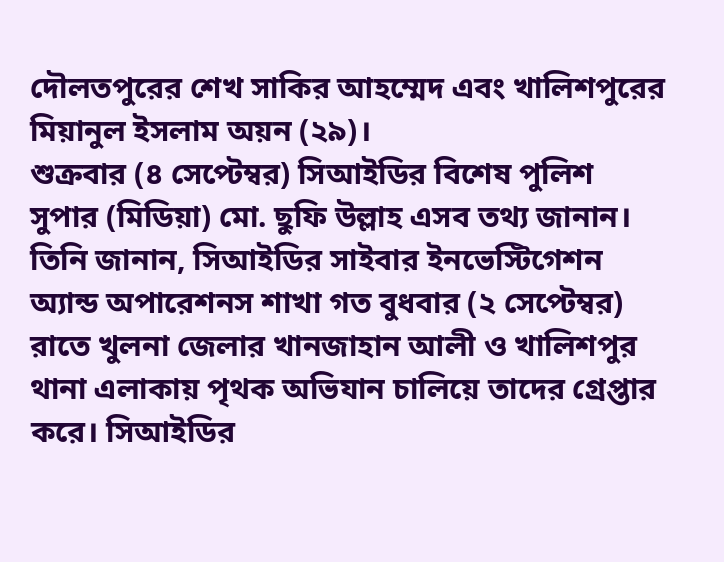দৌলতপুরের শেখ সাকির আহম্মেদ এবং খালিশপুরের মিয়ানুল ইসলাম অয়ন (২৯)।
শুক্রবার (৪ সেপ্টেম্বর) সিআইডির বিশেষ পুলিশ সুপার (মিডিয়া) মো. ছুফি উল্লাহ এসব তথ্য জানান।
তিনি জানান, সিআইডির সাইবার ইনভেস্টিগেশন অ্যান্ড অপারেশনস শাখা গত বুধবার (২ সেপ্টেম্বর) রাতে খুলনা জেলার খানজাহান আলী ও খালিশপুর থানা এলাকায় পৃথক অভিযান চালিয়ে তাদের গ্রেপ্তার করে। সিআইডির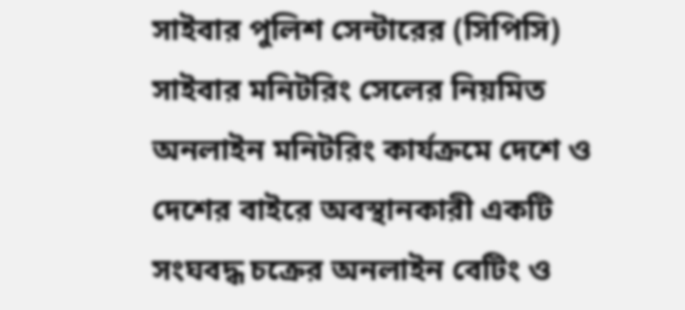সাইবার পুলিশ সেন্টারের (সিপিসি) সাইবার মনিটরিং সেলের নিয়মিত অনলাইন মনিটরিং কার্যক্রমে দেশে ও দেশের বাইরে অবস্থানকারী একটি সংঘবদ্ধ চক্রের অনলাইন বেটিং ও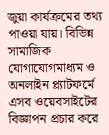জুয়া কার্যক্রমের তথ্য পাওয়া যায়। বিভিন্ন সামাজিক যোগাযোগমাধ্যম ও অনলাইন প্ল্যাটফর্মে এসব ওয়েবসাইটের বিজ্ঞাপন প্রচার করে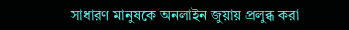সাধারণ মানুষকে অনলাইন জুয়ায় প্রলুব্ধ করা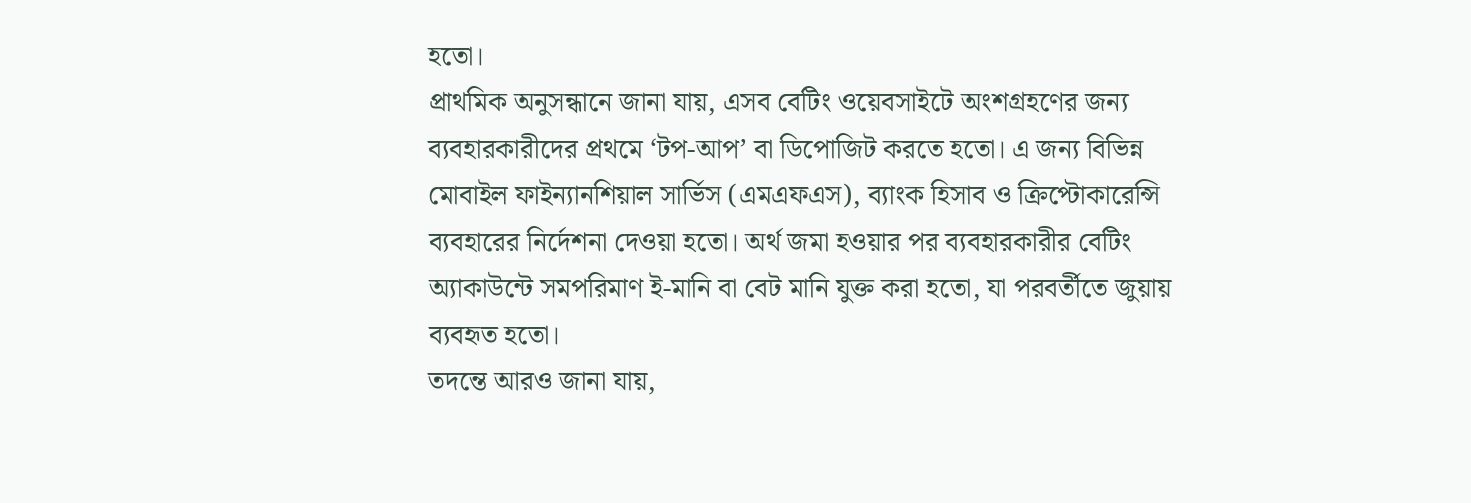হতো।
প্রাথমিক অনুসন্ধানে জানা যায়, এসব বেটিং ওয়েবসাইটে অংশগ্রহণের জন্য ব্যবহারকারীদের প্রথমে ‘টপ-আপ’ বা ডিপোজিট করতে হতো। এ জন্য বিভিন্ন মোবাইল ফাইন্যানশিয়াল সার্ভিস (এমএফএস), ব্যাংক হিসাব ও ক্রিপ্টোকারেন্সি ব্যবহারের নির্দেশনা দেওয়া হতো। অর্থ জমা হওয়ার পর ব্যবহারকারীর বেটিং অ্যাকাউন্টে সমপরিমাণ ই-মানি বা বেট মানি যুক্ত করা হতো, যা পরবর্তীতে জুয়ায় ব্যবহৃত হতো।
তদন্তে আরও জানা যায়,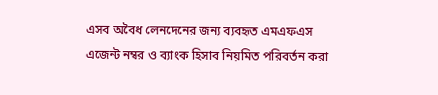এসব অবৈধ লেনদেনের জন্য ব্যবহৃত এমএফএস এজেন্ট নম্বর ও ব্যাংক হিসাব নিয়মিত পরিবর্তন করা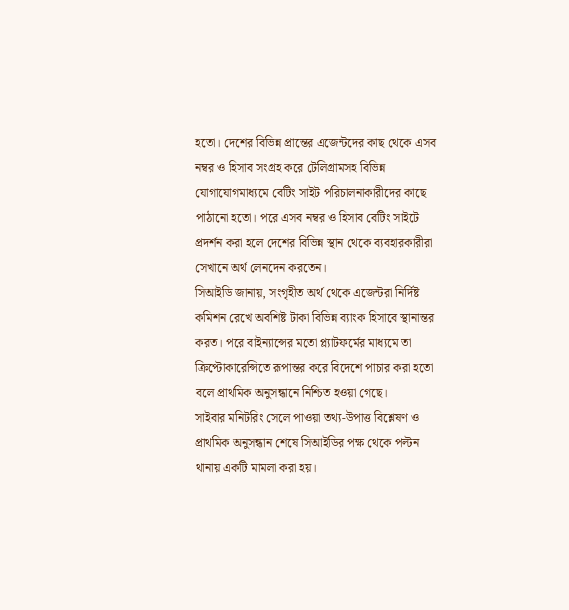হতো। দেশের বিভিন্ন প্রান্তের এজেন্টদের কাছ থেকে এসব নম্বর ও হিসাব সংগ্রহ করে টেলিগ্রামসহ বিভিন্ন যোগাযোগমাধ্যমে বেটিং সাইট পরিচালনাকারীদের কাছে পাঠানো হতো। পরে এসব নম্বর ও হিসাব বেটিং সাইটে প্রদর্শন করা হলে দেশের বিভিন্ন স্থান থেকে ব্যবহারকারীরা সেখানে অর্থ লেনদেন করতেন।
সিআইডি জানায়, সংগৃহীত অর্থ থেকে এজেন্টরা নির্দিষ্ট কমিশন রেখে অবশিষ্ট টাকা বিভিন্ন ব্যাংক হিসাবে স্থানান্তর করত। পরে বাইন্যান্সের মতো প্ল্যাটফর্মের মাধ্যমে তা ক্রিপ্টোকারেন্সিতে রূপান্তর করে বিদেশে পাচার করা হতো বলে প্রাথমিক অনুসন্ধানে নিশ্চিত হওয়া গেছে।
সাইবার মনিটরিং সেলে পাওয়া তথ্য-উপাত্ত বিশ্লেষণ ও প্রাথমিক অনুসন্ধান শেষে সিআইডির পক্ষ থেকে পল্টন থানায় একটি মামলা করা হয়।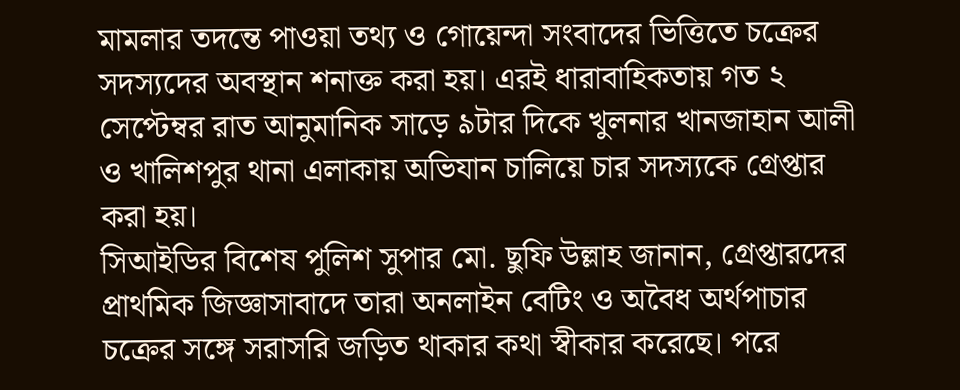মামলার তদন্তে পাওয়া তথ্য ও গোয়েন্দা সংবাদের ভিত্তিতে চক্রের সদস্যদের অবস্থান শনাক্ত করা হয়। এরই ধারাবাহিকতায় গত ২ সেপ্টেম্বর রাত আনুমানিক সাড়ে ৯টার দিকে খুলনার খানজাহান আলী ও খালিশপুর থানা এলাকায় অভিযান চালিয়ে চার সদস্যকে গ্রেপ্তার করা হয়।
সিআইডির বিশেষ পুলিশ সুপার মো. ছুফি উল্লাহ জানান, গ্রেপ্তারদের প্রাথমিক জিজ্ঞাসাবাদে তারা অনলাইন বেটিং ও অবৈধ অর্থপাচার চক্রের সঙ্গে সরাসরি জড়িত থাকার কথা স্বীকার করেছে। পরে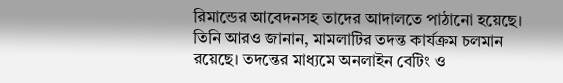রিমান্ডের আবেদনসহ তাদের আদালতে পাঠানো হয়েছে।
তিনি আরও জানান, মামলাটির তদন্ত কার্যক্রম চলমান রয়েছে। তদন্তের মাধ্যমে অনলাইন বেটিং ও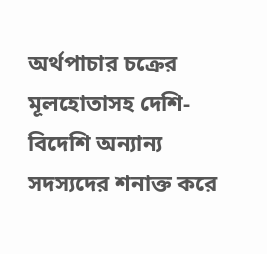অর্থপাচার চক্রের মূলহোতাসহ দেশি-বিদেশি অন্যান্য সদস্যদের শনাক্ত করে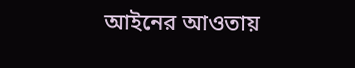আইনের আওতায়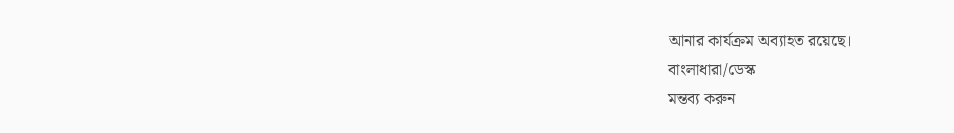আনার কার্যক্রম অব্যাহত রয়েছে।
বাংলাধারা/ডেস্ক
মন্তব্য করুন